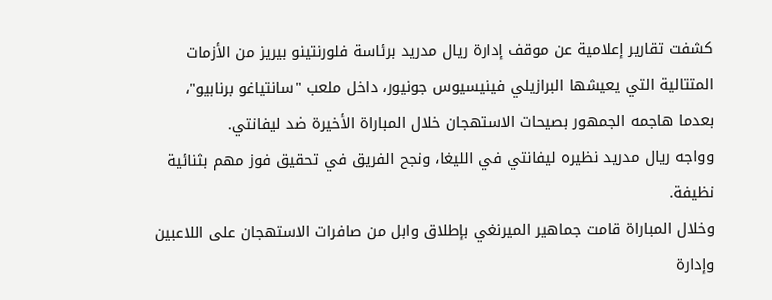كشفت تقارير إعلامية عن موقف إدارة ريال مدريد برئاسة فلورنتينو بيريز من الأزمات المتتالية التي يعيشها البرازيلي فينيسيوس جونيور، داخل ملعب "سانتياغو برنابيو"، بعدما هاجمه الجمهور بصيحات الاستهجان خلال المباراة الأخيرة ضد ليفانتي.
وواجه ريال مدريد نظيره ليفانتي في الليغا، ونجح الفريق في تحقيق فوز مهم بثنائية نظيفة.
وخلال المباراة قامت جماهير الميرنغي بإطلاق وابل من صافرات الاستهجان على اللاعبين وإدارة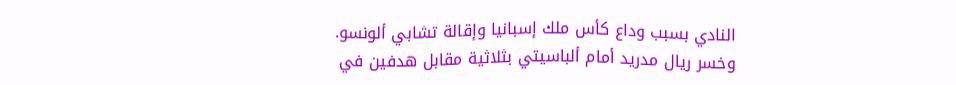النادي بسبب وداع كأس ملك إسبانيا وإقالة تشابي ألونسو.
وخسر ريال مدريد أمام ألباسيتي بثلاثية مقابل هدفين في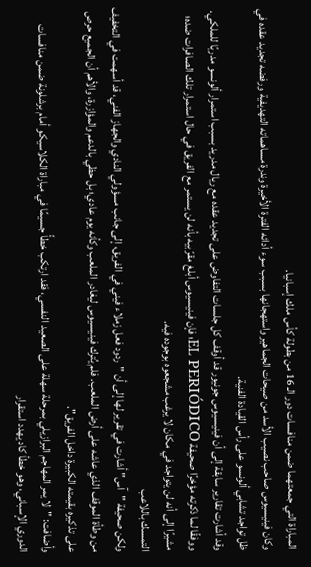المباراة التي جمعتهما ضمن منافسات دور الـ 16 من بطولة كأس ملك إسبانيا.
وكان فينيسيوس صاحب نصيب الأسد من صيحات الجماهير واستهجانها بسبب سوء أدائه الفترة الأخيرة وندرة مساهماته التهديفية ورفضه تجديد عقده في ظل تواجد تشابي ألونسو على رأس القيادة الفنية.
وقد أشارت تقارير سابقة إلى أن فينيسيوس جونيور قد أوقف كل جلسات التفاوض على تجديد عقده مع ريال مدريد بسبب استمرار ألونسو مدربًا للملكي.
ووفقًا لما ذكرته مؤخرًا صحيفة EL PERIÓDICO؛ فإن فينيسيوس أبلغ مقرّبيه بأنه لن يستمر مع الفريق في حال استمرار تلك الصافرات ضده؛ مشيرًا إلى أنه لن يتواجد في مكان لا يرغب مشجعوه بوجوده فيه.
التمسك باللاعب
ولكن صحيفة "آس" أشارت في تقرير لها إلى أن "ردود فعل زملاء فيني في الفريق، إلى جانب مسؤولي النادي والجهاز الفني، قد أسهمت في التخفيف من وطأة الموقف الذي عاشه على أرض الملعب. فلم يُترك فينيسيوس ليغادر الملعب وكأنه يوم عادي؛ بل حظي بالدعم والمؤازرة، والأهم أن الجميع حرص على تذكيره بقيمته الكبيرة داخل الفريق".
وأضافت: "لا يمر المهاجم البرازيلي بمرحلة سهلة على الصعيد النفسي، فقد ارتكب خطأً جسيمًا في مباراة الكلاسيكو أمام برشلونة ضمن منافسات الدوري الإسباني، وهو خطأ كاد يهدد استقرار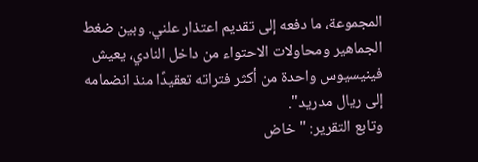المجموعة، ما دفعه إلى تقديم اعتذار علني. وبين ضغط الجماهير ومحاولات الاحتواء من داخل النادي، يعيش فينيسيوس واحدة من أكثر فتراته تعقيدًا منذ انضمامه إلى ريال مدريد".
وتابع التقرير: "خاض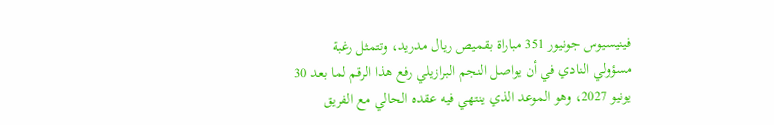فينيسيوس جونيور 351 مباراة بقميص ريال مدريد، وتتمثل رغبة مسؤولي النادي في أن يواصل النجم البرازيلي رفع هذا الرقم لما بعد 30 يونيو 2027، وهو الموعد الذي ينتهي فيه عقده الحالي مع الفريق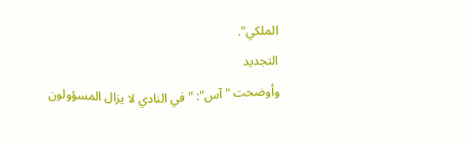الملكي".
التجديد
وأوضحت "آس": "في النادي لا يزال المسؤولون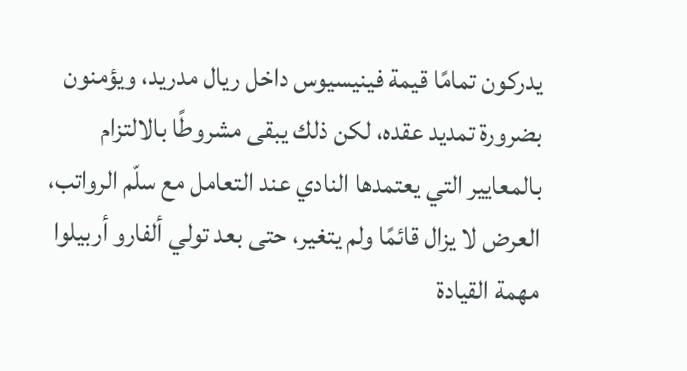يدركون تمامًا قيمة فينيسيوس داخل ريال مدريد، ويؤمنون بضرورة تمديد عقده، لكن ذلك يبقى مشروطًا بالالتزام بالمعايير التي يعتمدها النادي عند التعامل مع سلّم الرواتب، العرض لا يزال قائمًا ولم يتغير، حتى بعد تولي ألفارو أربيلوا مهمة القيادة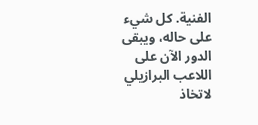الفنية. كل شيء على حاله، ويبقى الدور الآن على اللاعب البرازيلي لاتخاذ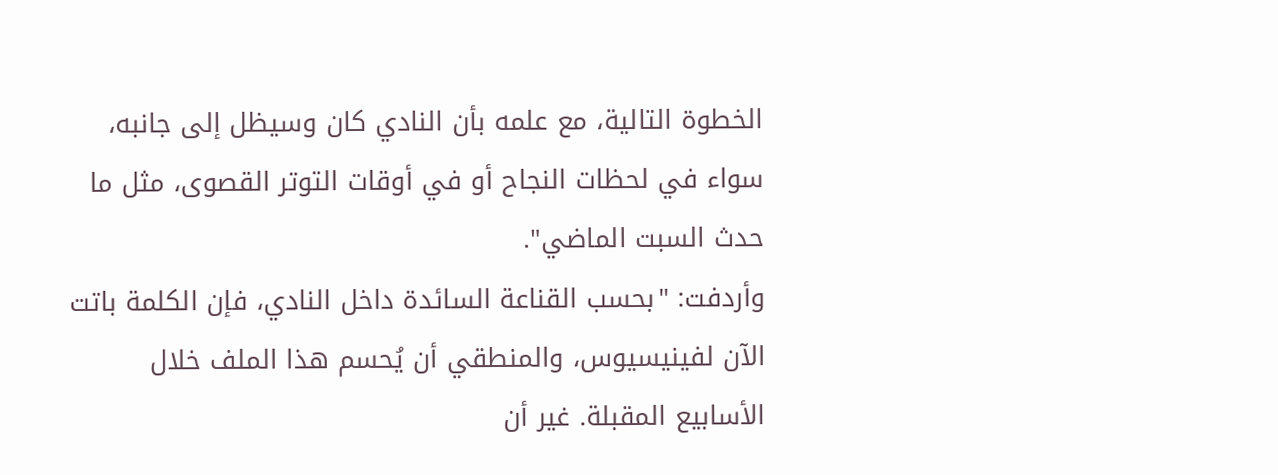الخطوة التالية، مع علمه بأن النادي كان وسيظل إلى جانبه، سواء في لحظات النجاح أو في أوقات التوتر القصوى، مثل ما حدث السبت الماضي".
وأردفت: "بحسب القناعة السائدة داخل النادي، فإن الكلمة باتت الآن لفينيسيوس، والمنطقي أن يُحسم هذا الملف خلال الأسابيع المقبلة. غير أن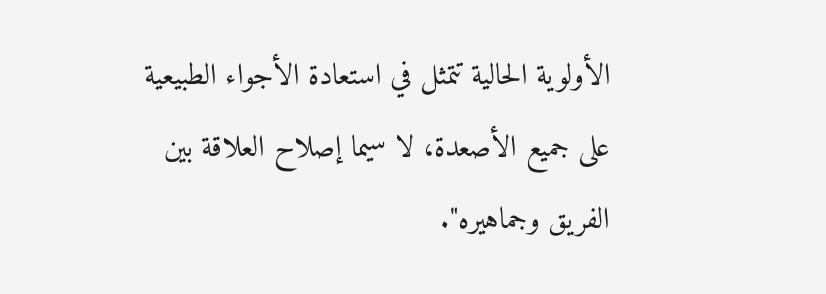الأولوية الحالية تتمثل في استعادة الأجواء الطبيعية على جميع الأصعدة، لا سيما إصلاح العلاقة بين الفريق وجماهيره".